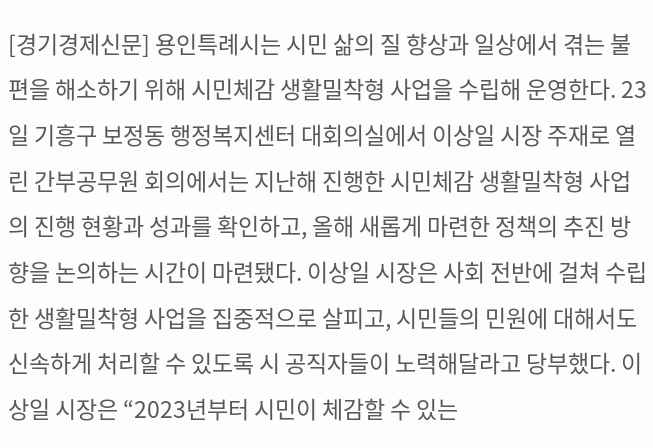[경기경제신문] 용인특례시는 시민 삶의 질 향상과 일상에서 겪는 불편을 해소하기 위해 시민체감 생활밀착형 사업을 수립해 운영한다. 23일 기흥구 보정동 행정복지센터 대회의실에서 이상일 시장 주재로 열린 간부공무원 회의에서는 지난해 진행한 시민체감 생활밀착형 사업의 진행 현황과 성과를 확인하고, 올해 새롭게 마련한 정책의 추진 방향을 논의하는 시간이 마련됐다. 이상일 시장은 사회 전반에 걸쳐 수립한 생활밀착형 사업을 집중적으로 살피고, 시민들의 민원에 대해서도 신속하게 처리할 수 있도록 시 공직자들이 노력해달라고 당부했다. 이상일 시장은 “2023년부터 시민이 체감할 수 있는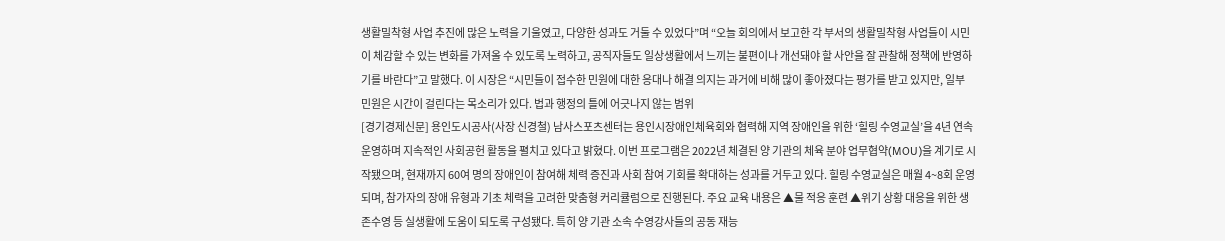생활밀착형 사업 추진에 많은 노력을 기울였고, 다양한 성과도 거둘 수 있었다”며 “오늘 회의에서 보고한 각 부서의 생활밀착형 사업들이 시민이 체감할 수 있는 변화를 가져올 수 있도록 노력하고, 공직자들도 일상생활에서 느끼는 불편이나 개선돼야 할 사안을 잘 관찰해 정책에 반영하기를 바란다”고 말했다. 이 시장은 “시민들이 접수한 민원에 대한 응대나 해결 의지는 과거에 비해 많이 좋아졌다는 평가를 받고 있지만, 일부 민원은 시간이 걸린다는 목소리가 있다. 법과 행정의 틀에 어긋나지 않는 범위
[경기경제신문] 용인도시공사(사장 신경철) 남사스포츠센터는 용인시장애인체육회와 협력해 지역 장애인을 위한 ‘힐링 수영교실’을 4년 연속 운영하며 지속적인 사회공헌 활동을 펼치고 있다고 밝혔다. 이번 프로그램은 2022년 체결된 양 기관의 체육 분야 업무협약(MOU)을 계기로 시작됐으며, 현재까지 60여 명의 장애인이 참여해 체력 증진과 사회 참여 기회를 확대하는 성과를 거두고 있다. 힐링 수영교실은 매월 4~8회 운영되며, 참가자의 장애 유형과 기초 체력을 고려한 맞춤형 커리큘럼으로 진행된다. 주요 교육 내용은 ▲물 적응 훈련 ▲위기 상황 대응을 위한 생존수영 등 실생활에 도움이 되도록 구성됐다. 특히 양 기관 소속 수영강사들의 공동 재능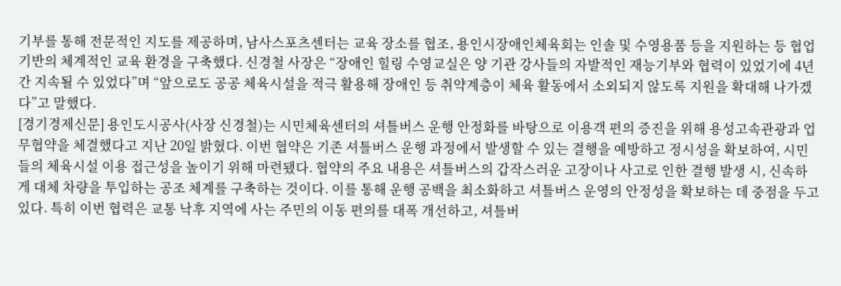기부를 통해 전문적인 지도를 제공하며, 남사스포츠센터는 교육 장소를 협조, 용인시장애인체육회는 인솔 및 수영용품 등을 지원하는 등 협업 기반의 체계적인 교육 환경을 구축했다. 신경철 사장은 “장애인 힐링 수영교실은 양 기관 강사들의 자발적인 재능기부와 협력이 있었기에 4년간 지속될 수 있었다”며 “앞으로도 공공 체육시설을 적극 활용해 장애인 등 취약계층이 체육 활동에서 소외되지 않도록 지원을 확대해 나가겠다”고 말했다.
[경기경제신문] 용인도시공사(사장 신경철)는 시민체육센터의 셔틀버스 운행 안정화를 바탕으로 이용객 편의 증진을 위해 용성고속관광과 업무협약을 체결했다고 지난 20일 밝혔다. 이번 협약은 기존 셔틀버스 운행 과정에서 발생할 수 있는 결행을 예방하고 정시성을 확보하여, 시민들의 체육시설 이용 접근성을 높이기 위해 마련됐다. 협약의 주요 내용은 셔틀버스의 갑작스러운 고장이나 사고로 인한 결행 발생 시, 신속하게 대체 차량을 투입하는 공조 체계를 구축하는 것이다. 이를 통해 운행 공백을 최소화하고 셔틀버스 운영의 안정성을 확보하는 데 중점을 두고 있다. 특히 이번 협력은 교통 낙후 지역에 사는 주민의 이동 편의를 대폭 개선하고, 셔틀버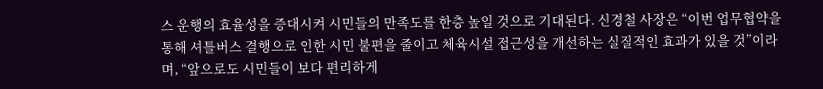스 운행의 효율성을 증대시켜 시민들의 만족도를 한층 높일 것으로 기대된다. 신경철 사장은 “이번 업무협약을 통해 셔틀버스 결행으로 인한 시민 불편을 줄이고 체육시설 접근성을 개선하는 실질적인 효과가 있을 것”이라며, “앞으로도 시민들이 보다 편리하게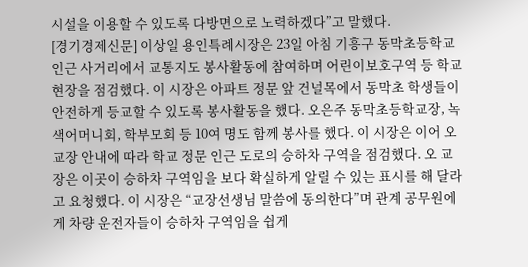시설을 이용할 수 있도록 다방면으로 노력하겠다”고 말했다.
[경기경제신문] 이상일 용인특례시장은 23일 아침 기흥구 동막초등학교 인근 사거리에서 교통지도 봉사활동에 참여하며 어린이보호구역 등 학교현장을 점검했다. 이 시장은 아파트 정문 앞 건널목에서 동막초 학생들이 안전하게 등교할 수 있도록 봉사활동을 했다. 오은주 동막초등학교장, 녹색어머니회, 학부모회 등 10여 명도 함께 봉사를 했다. 이 시장은 이어 오 교장 안내에 따라 학교 정문 인근 도로의 승하차 구역을 점검했다. 오 교장은 이곳이 승하차 구역임을 보다 확실하게 알릴 수 있는 표시를 해 달라고 요청했다. 이 시장은 “교장선생님 말씀에 동의한다”며 관계 공무원에게 차량 운전자들이 승하차 구역임을 쉽게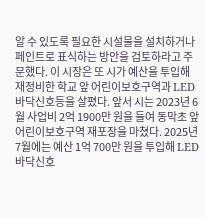알 수 있도록 필요한 시설물을 설치하거나 페인트로 표식하는 방안을 검토하라고 주문했다. 이 시장은 또 시가 예산을 투입해 재정비한 학교 앞 어린이보호구역과 LED 바닥신호등을 살폈다. 앞서 시는 2023년 6월 사업비 2억 1900만 원을 들여 동막초 앞 어린이보호구역 재포장을 마쳤다. 2025년 7월에는 예산 1억 700만 원을 투입해 LED 바닥신호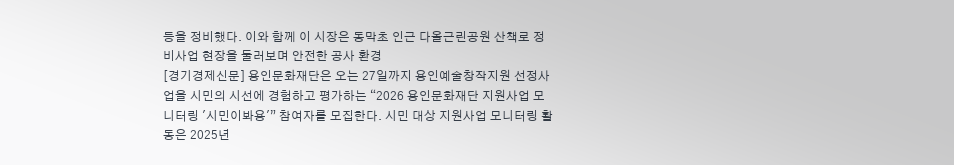등을 정비했다. 이와 함께 이 시장은 동막초 인근 다올근린공원 산책로 정비사업 현장을 둘러보며 안전한 공사 환경
[경기경제신문] 용인문화재단은 오는 27일까지 용인예술창작지원 선정사업을 시민의 시선에 경험하고 평가하는 “2026 용인문화재단 지원사업 모니터링 '시민이봐용'” 참여자를 모집한다. 시민 대상 지원사업 모니터링 활동은 2025년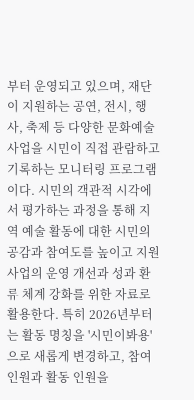부터 운영되고 있으며, 재단이 지원하는 공연, 전시, 행사, 축제 등 다양한 문화예술 사업을 시민이 직접 관람하고 기록하는 모니터링 프로그램이다. 시민의 객관적 시각에서 평가하는 과정을 통해 지역 예술 활동에 대한 시민의 공감과 참여도를 높이고 지원사업의 운영 개선과 성과 환류 체계 강화를 위한 자료로 활용한다. 특히 2026년부터는 활동 명칭을 '시민이봐용'으로 새롭게 변경하고, 참여 인원과 활동 인원을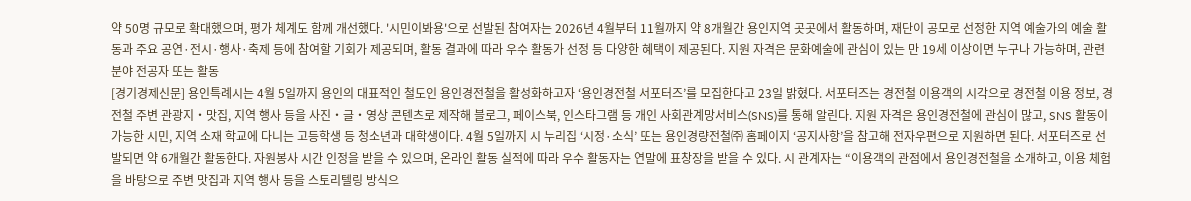약 50명 규모로 확대했으며, 평가 체계도 함께 개선했다. '시민이봐용'으로 선발된 참여자는 2026년 4월부터 11월까지 약 8개월간 용인지역 곳곳에서 활동하며, 재단이 공모로 선정한 지역 예술가의 예술 활동과 주요 공연·전시·행사·축제 등에 참여할 기회가 제공되며, 활동 결과에 따라 우수 활동가 선정 등 다양한 혜택이 제공된다. 지원 자격은 문화예술에 관심이 있는 만 19세 이상이면 누구나 가능하며, 관련 분야 전공자 또는 활동
[경기경제신문] 용인특례시는 4월 5일까지 용인의 대표적인 철도인 용인경전철을 활성화하고자 ‘용인경전철 서포터즈’를 모집한다고 23일 밝혔다. 서포터즈는 경전철 이용객의 시각으로 경전철 이용 정보, 경전철 주변 관광지‧맛집, 지역 행사 등을 사진‧글‧영상 콘텐츠로 제작해 블로그, 페이스북, 인스타그램 등 개인 사회관계망서비스(SNS)를 통해 알린다. 지원 자격은 용인경전철에 관심이 많고, SNS 활동이 가능한 시민, 지역 소재 학교에 다니는 고등학생 등 청소년과 대학생이다. 4월 5일까지 시 누리집 ‘시정·소식’ 또는 용인경량전철㈜ 홈페이지 ‘공지사항’을 참고해 전자우편으로 지원하면 된다. 서포터즈로 선발되면 약 6개월간 활동한다. 자원봉사 시간 인정을 받을 수 있으며, 온라인 활동 실적에 따라 우수 활동자는 연말에 표창장을 받을 수 있다. 시 관계자는 “이용객의 관점에서 용인경전철을 소개하고, 이용 체험을 바탕으로 주변 맛집과 지역 행사 등을 스토리텔링 방식으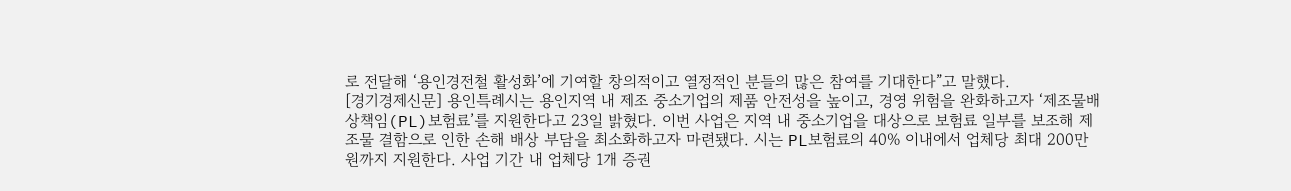로 전달해 ‘용인경전철 활성화’에 기여할 창의적이고 열정적인 분들의 많은 참여를 기대한다”고 말했다.
[경기경제신문] 용인특례시는 용인지역 내 제조 중소기업의 제품 안전성을 높이고, 경영 위험을 완화하고자 ‘제조물배상책임(PL)보험료’를 지원한다고 23일 밝혔다. 이번 사업은 지역 내 중소기업을 대상으로 보험료 일부를 보조해 제조물 결함으로 인한 손해 배상 부담을 최소화하고자 마련됐다. 시는 PL보험료의 40% 이내에서 업체당 최대 200만 원까지 지원한다. 사업 기간 내 업체당 1개 증권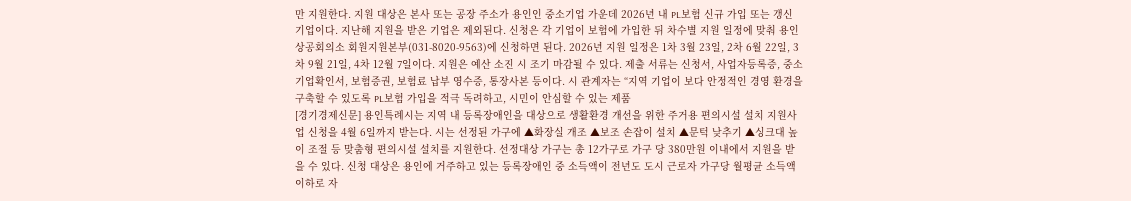만 지원한다. 지원 대상은 본사 또는 공장 주소가 용인인 중소기업 가운데 2026년 내 PL보험 신규 가입 또는 갱신 기업이다. 지난해 지원을 받은 기업은 제외된다. 신청은 각 기업이 보험에 가입한 뒤 차수별 지원 일정에 맞춰 용인상공회의소 회원지원본부(031-8020-9563)에 신청하면 된다. 2026년 지원 일정은 1차 3월 23일, 2차 6월 22일, 3차 9월 21일, 4차 12월 7일이다. 지원은 예산 소진 시 조기 마감될 수 있다. 제출 서류는 신청서, 사업자등록증, 중소기업확인서, 보험증권, 보험료 납부 영수증, 통장사본 등이다. 시 관계자는 “지역 기업이 보다 안정적인 경영 환경을 구축할 수 있도록 PL보험 가입을 적극 독려하고, 시민이 안심할 수 있는 제품
[경기경제신문] 용인특례시는 지역 내 등록장애인을 대상으로 생활환경 개선을 위한 주거용 편의시설 설치 지원사업 신청을 4월 6일까지 받는다. 시는 선정된 가구에 ▲화장실 개조 ▲보조 손잡이 설치 ▲문턱 낮추기 ▲싱크대 높이 조절 등 맞춤형 편의시설 설치를 지원한다. 선정대상 가구는 총 12가구로 가구 당 380만원 이내에서 지원을 받을 수 있다. 신청 대상은 용인에 거주하고 있는 등록장애인 중 소득액이 전년도 도시 근로자 가구당 월평균 소득액 이하로 자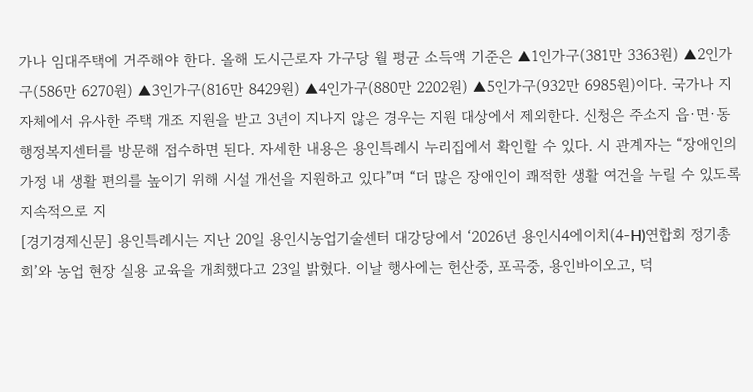가나 임대주택에 거주해야 한다. 올해 도시근로자 가구당 월 평균 소득액 기준은 ▲1인가구(381만 3363원) ▲2인가구(586만 6270원) ▲3인가구(816만 8429원) ▲4인가구(880만 2202원) ▲5인가구(932만 6985원)이다. 국가나 지자체에서 유사한 주택 개조 지원을 받고 3년이 지나지 않은 경우는 지원 대상에서 제외한다. 신청은 주소지 읍·면·동 행정복지센터를 방문해 접수하면 된다. 자세한 내용은 용인특례시 누리집에서 확인할 수 있다. 시 관계자는 “장애인의 가정 내 생활 편의를 높이기 위해 시설 개선을 지원하고 있다”며 “더 많은 장애인이 쾌적한 생활 여건을 누릴 수 있도록 지속적으로 지
[경기경제신문] 용인특례시는 지난 20일 용인시농업기술센터 대강당에서 ‘2026년 용인시4에이치(4-H)연합회 정기총회’와 농업 현장 실용 교육을 개최했다고 23일 밝혔다. 이날 행사에는 헌산중, 포곡중, 용인바이오고, 덕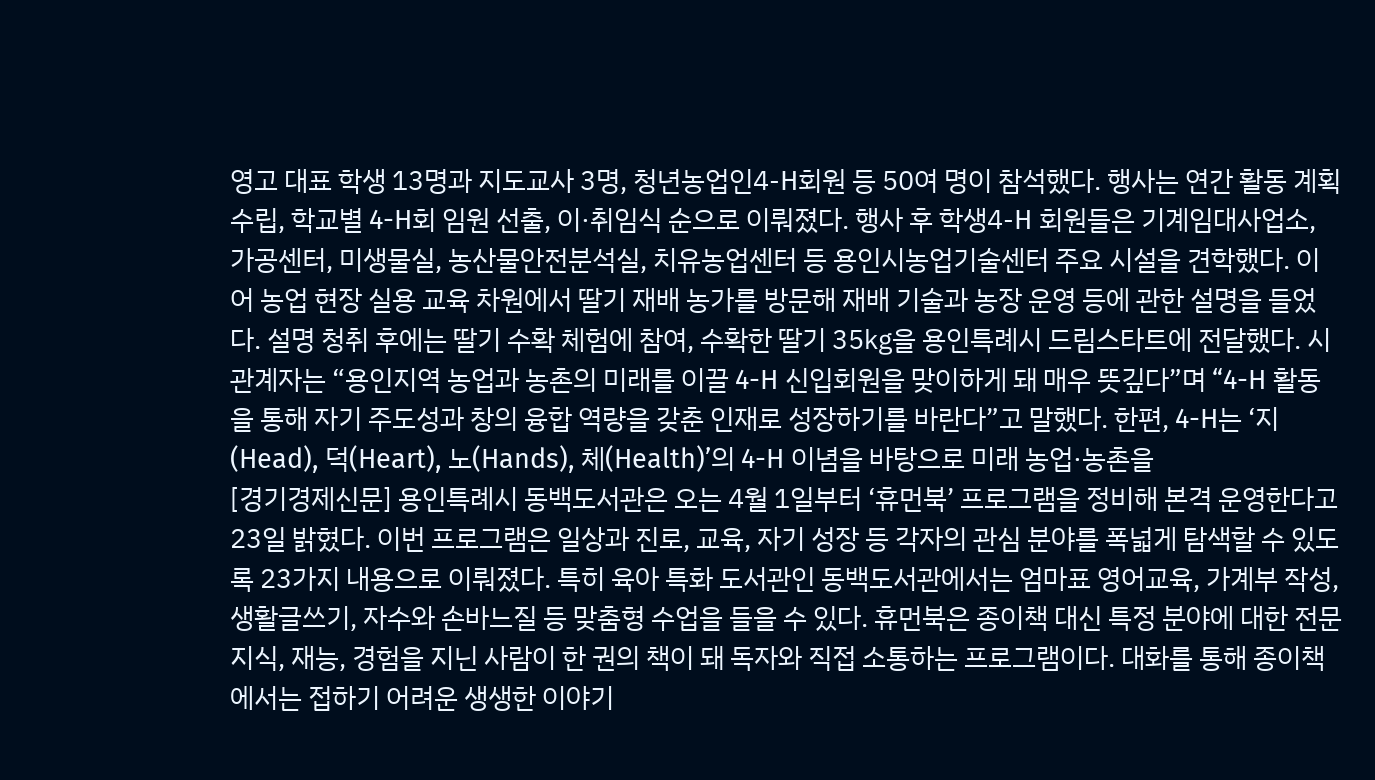영고 대표 학생 13명과 지도교사 3명, 청년농업인4-H회원 등 50여 명이 참석했다. 행사는 연간 활동 계획 수립, 학교별 4-H회 임원 선출, 이·취임식 순으로 이뤄졌다. 행사 후 학생4-H 회원들은 기계임대사업소, 가공센터, 미생물실, 농산물안전분석실, 치유농업센터 등 용인시농업기술센터 주요 시설을 견학했다. 이어 농업 현장 실용 교육 차원에서 딸기 재배 농가를 방문해 재배 기술과 농장 운영 등에 관한 설명을 들었다. 설명 청취 후에는 딸기 수확 체험에 참여, 수확한 딸기 35㎏을 용인특례시 드림스타트에 전달했다. 시 관계자는 “용인지역 농업과 농촌의 미래를 이끌 4-H 신입회원을 맞이하게 돼 매우 뜻깊다”며 “4-H 활동을 통해 자기 주도성과 창의 융합 역량을 갖춘 인재로 성장하기를 바란다”고 말했다. 한편, 4-H는 ‘지(Head), 덕(Heart), 노(Hands), 체(Health)’의 4-H 이념을 바탕으로 미래 농업·농촌을
[경기경제신문] 용인특례시 동백도서관은 오는 4월 1일부터 ‘휴먼북’ 프로그램을 정비해 본격 운영한다고 23일 밝혔다. 이번 프로그램은 일상과 진로, 교육, 자기 성장 등 각자의 관심 분야를 폭넓게 탐색할 수 있도록 23가지 내용으로 이뤄졌다. 특히 육아 특화 도서관인 동백도서관에서는 엄마표 영어교육, 가계부 작성, 생활글쓰기, 자수와 손바느질 등 맞춤형 수업을 들을 수 있다. 휴먼북은 종이책 대신 특정 분야에 대한 전문 지식, 재능, 경험을 지닌 사람이 한 권의 책이 돼 독자와 직접 소통하는 프로그램이다. 대화를 통해 종이책에서는 접하기 어려운 생생한 이야기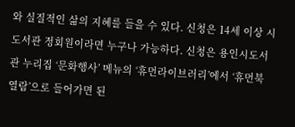와 실질적인 삶의 지혜를 들을 수 있다. 신청은 14세 이상 시 도서관 정회원이라면 누구나 가능하다. 신청은 용인시도서관 누리집 ‘문화행사’ 메뉴의 ‘휴먼라이브러리’에서 ‘휴먼북 열람’으로 들어가면 된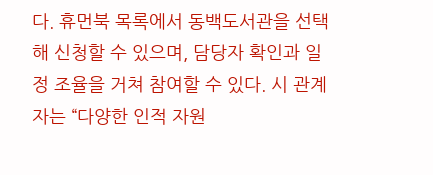다. 휴먼북 목록에서 동백도서관을 선택해 신청할 수 있으며, 담당자 확인과 일정 조율을 거쳐 참여할 수 있다. 시 관계자는 “다양한 인적 자원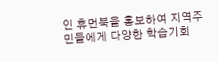인 휴먼북을 홍보하여 지역주민들에게 다양한 학습기회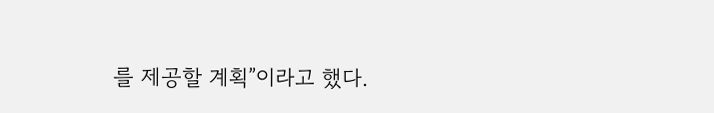를 제공할 계획”이라고 했다.